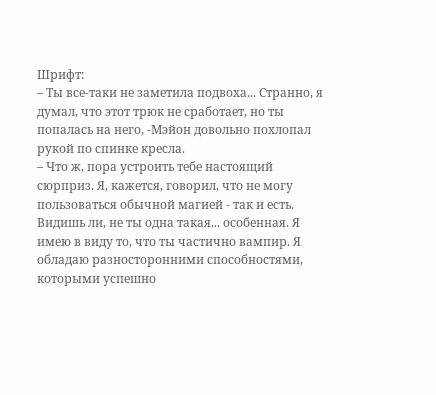Шрифт:
– Ты все-таки не заметила подвоха... Странно, я думал, что этот трюк не сработает, но ты попалась на него, -Мэйон довольно похлопал рукой по спинке кресла.
– Что ж, пора устроить тебе настоящий сюрприз. Я, кажется, говорил, что не могу пользоваться обычной магией - так и есть. Видишь ли, не ты одна такая... особенная. Я имею в виду то, что ты частично вампир. Я обладаю разносторонними способностями, которыми успешно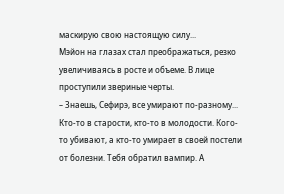маскирую свою настоящую силу...
Мэйон на глазах стал преображаться, резко увеличиваясь в росте и объеме. В лице проступили звериные черты.
– Знаешь, Сефирэ, все умирают по-разному... Кто-то в старости, кто-то в молодости. Кого-то убивают, а кто-то умирает в своей постели от болезни. Тебя обратил вампир. А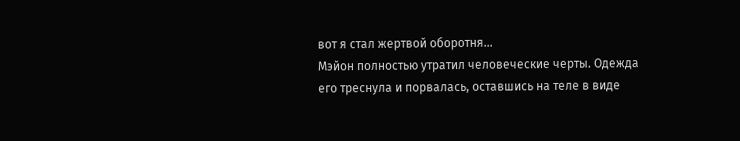вот я стал жертвой оборотня...
Мэйон полностью утратил человеческие черты. Одежда его треснула и порвалась, оставшись на теле в виде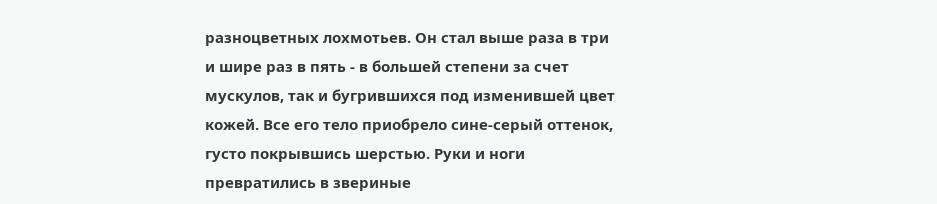разноцветных лохмотьев. Он стал выше раза в три и шире раз в пять - в большей степени за счет мускулов, так и бугрившихся под изменившей цвет кожей. Все его тело приобрело сине-серый оттенок, густо покрывшись шерстью. Руки и ноги превратились в звериные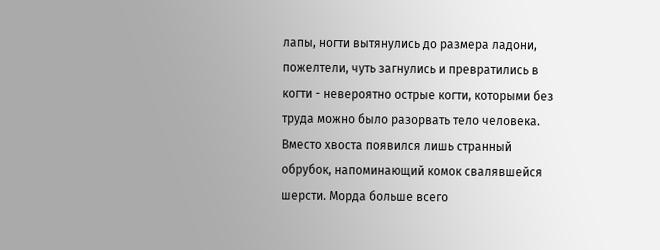лапы, ногти вытянулись до размера ладони, пожелтели, чуть загнулись и превратились в когти - невероятно острые когти, которыми без труда можно было разорвать тело человека. Вместо хвоста появился лишь странный обрубок, напоминающий комок свалявшейся шерсти. Морда больше всего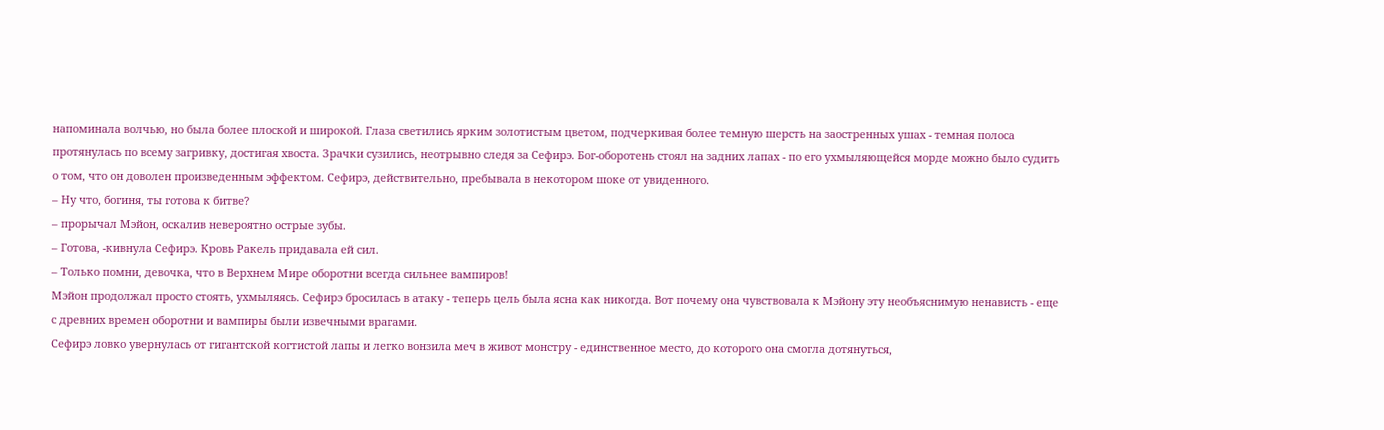напоминала волчью, но была более плоской и широкой. Глаза светились ярким золотистым цветом, подчеркивая более темную шерсть на заостренных ушах - темная полоса протянулась по всему загривку, достигая хвоста. Зрачки сузились, неотрывно следя за Сефирэ. Бог-оборотень стоял на задних лапах - по его ухмыляющейся морде можно было судить о том, что он доволен произведенным эффектом. Сефирэ, действительно, пребывала в некотором шоке от увиденного.
– Ну что, богиня, ты готова к битве?
– прорычал Мэйон, оскалив невероятно острые зубы.
– Готова, -кивнула Сефирэ. Кровь Ракель придавала ей сил.
– Только помни, девочка, что в Верхнем Мире оборотни всегда сильнее вампиров!
Мэйон продолжал просто стоять, ухмыляясь. Сефирэ бросилась в атаку - теперь цель была ясна как никогда. Вот почему она чувствовала к Мэйону эту необъяснимую ненависть - еще с древних времен оборотни и вампиры были извечными врагами.
Сефирэ ловко увернулась от гигантской когтистой лапы и легко вонзила меч в живот монстру - единственное место, до которого она смогла дотянуться,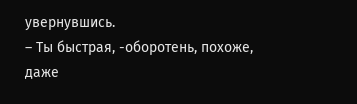увернувшись.
– Ты быстрая, -оборотень, похоже, даже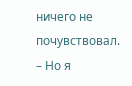ничего не почувствовал.
– Но я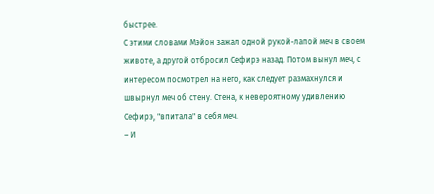быстрее.
С этими словами Мэйон зажал одной рукой-лапой меч в своем животе, а другой отбросил Сефирэ назад. Потом вынул меч, с интересом посмотрел на него, как следует размахнулся и швырнул меч об стену. Стена, к невероятному удивлению Сефирэ, "впитала" в себя меч.
– И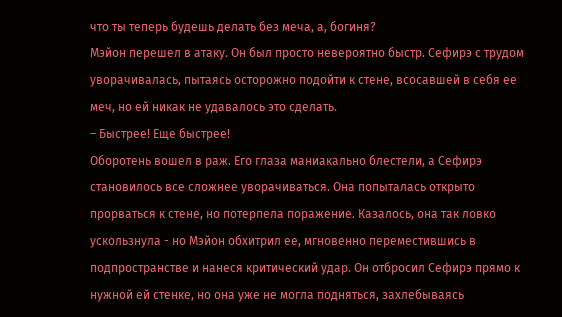что ты теперь будешь делать без меча, а, богиня?
Мэйон перешел в атаку. Он был просто невероятно быстр. Сефирэ с трудом уворачивалась, пытаясь осторожно подойти к стене, всосавшей в себя ее меч, но ей никак не удавалось это сделать.
– Быстрее! Еще быстрее!
Оборотень вошел в раж. Его глаза маниакально блестели, а Сефирэ становилось все сложнее уворачиваться. Она попыталась открыто прорваться к стене, но потерпела поражение. Казалось, она так ловко ускользнула - но Мэйон обхитрил ее, мгновенно переместившись в подпространстве и нанеся критический удар. Он отбросил Сефирэ прямо к нужной ей стенке, но она уже не могла подняться, захлебываясь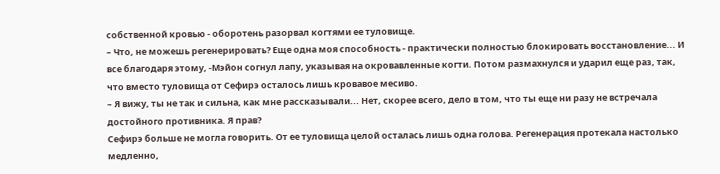собственной кровью - оборотень разорвал когтями ее туловище.
– Что, не можешь регенерировать? Еще одна моя способность - практически полностью блокировать восстановление... И все благодаря этому, -Мэйон согнул лапу, указывая на окровавленные когти. Потом размахнулся и ударил еще раз, так, что вместо туловища от Сефирэ осталось лишь кровавое месиво.
– Я вижу, ты не так и сильна, как мне рассказывали... Нет, скорее всего, дело в том, что ты еще ни разу не встречала достойного противника. Я прав?
Сефирэ больше не могла говорить. От ее туловища целой осталась лишь одна голова. Регенерация протекала настолько медленно,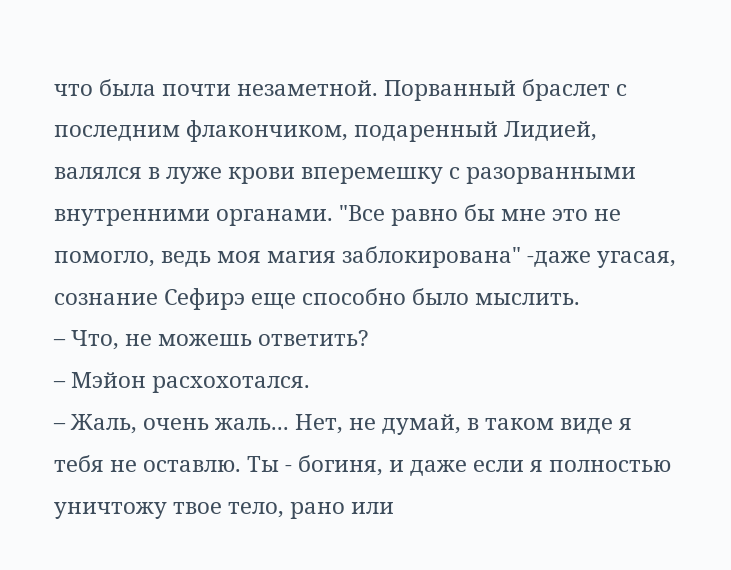что была почти незаметной. Порванный браслет с последним флакончиком, подаренный Лидией, валялся в луже крови вперемешку с разорванными внутренними органами. "Все равно бы мне это не помогло, ведь моя магия заблокирована" -даже угасая, сознание Сефирэ еще способно было мыслить.
– Что, не можешь ответить?
– Мэйон расхохотался.
– Жаль, очень жаль... Нет, не думай, в таком виде я тебя не оставлю. Ты - богиня, и даже если я полностью уничтожу твое тело, рано или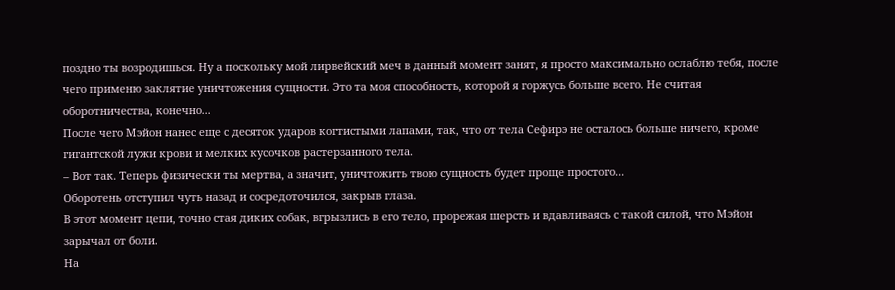поздно ты возродишься. Ну а поскольку мой лирвейский меч в данный момент занят, я просто максимально ослаблю тебя, после чего применю заклятие уничтожения сущности. Это та моя способность, которой я горжусь больше всего. Не считая оборотничества, конечно...
После чего Мэйон нанес еще с десяток ударов когтистыми лапами, так, что от тела Сефирэ не осталось больше ничего, кроме гигантской лужи крови и мелких кусочков растерзанного тела.
– Вот так. Теперь физически ты мертва, а значит, уничтожить твою сущность будет проще простого...
Оборотень отступил чуть назад и сосредоточился, закрыв глаза.
В этот момент цепи, точно стая диких собак, вгрызлись в его тело, прорежая шерсть и вдавливаясь с такой силой, что Мэйон зарычал от боли.
На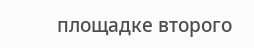площадке второго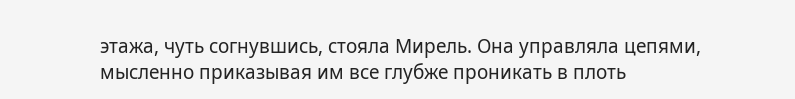этажа, чуть согнувшись, стояла Мирель. Она управляла цепями, мысленно приказывая им все глубже проникать в плоть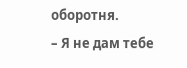оборотня.
– Я не дам тебе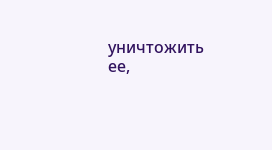уничтожить ее,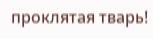проклятая тварь!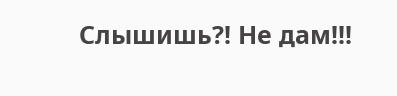Слышишь?! Не дам!!!